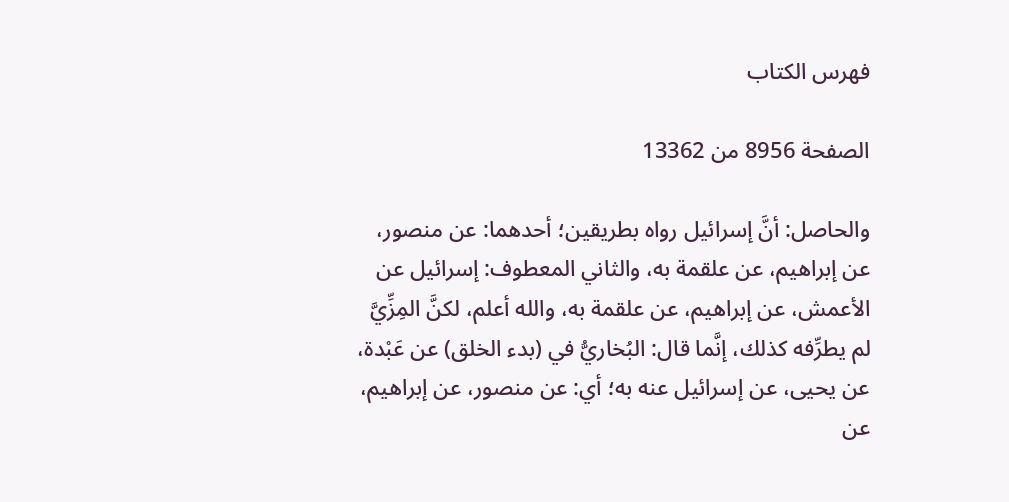فهرس الكتاب

الصفحة 8956 من 13362

والحاصل: أنَّ إسرائيل رواه بطريقين؛ أحدهما: عن منصور، عن إبراهيم، عن علقمة به، والثاني المعطوف: إسرائيل عن الأعمش، عن إبراهيم، عن علقمة به، والله أعلم، لكنَّ المِزِّيَّ لم يطرِّفه كذلك، إنَّما قال: البُخاريُّ في (بدء الخلق) عن عَبْدة، عن يحيى، عن إسرائيل عنه به؛ أي: عن منصور، عن إبراهيم، عن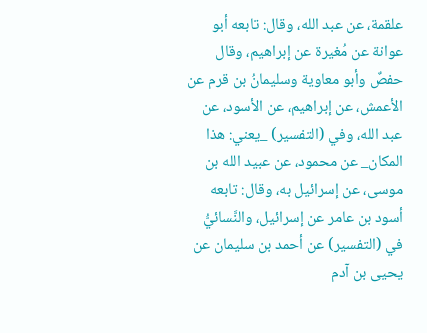علقمة، عن عبد الله، وقال: تابعه أبو عوانة عن مُغيرة عن إبراهيم، وقال حفصٌ وأبو معاوية وسليمانُ بن قرم عن الأعمش، عن إبراهيم، عن الأسود، عن عبد الله، وفي (التفسير) _يعني: هذا المكان_ عن محمود، عن عبيد الله بن موسى، عن إسرائيل به، وقال: تابعه أسود بن عامر عن إسرائيل، والنَّسائيُّ في (التفسير) عن أحمد بن سليمان عن يحيى بن آدم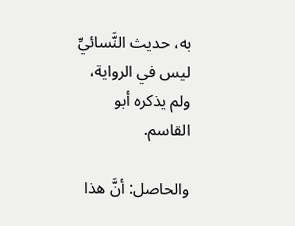به، حديث النَّسائيِّ ليس في الرواية، ولم يذكره أبو القاسم.

والحاصل: أنَّ هذا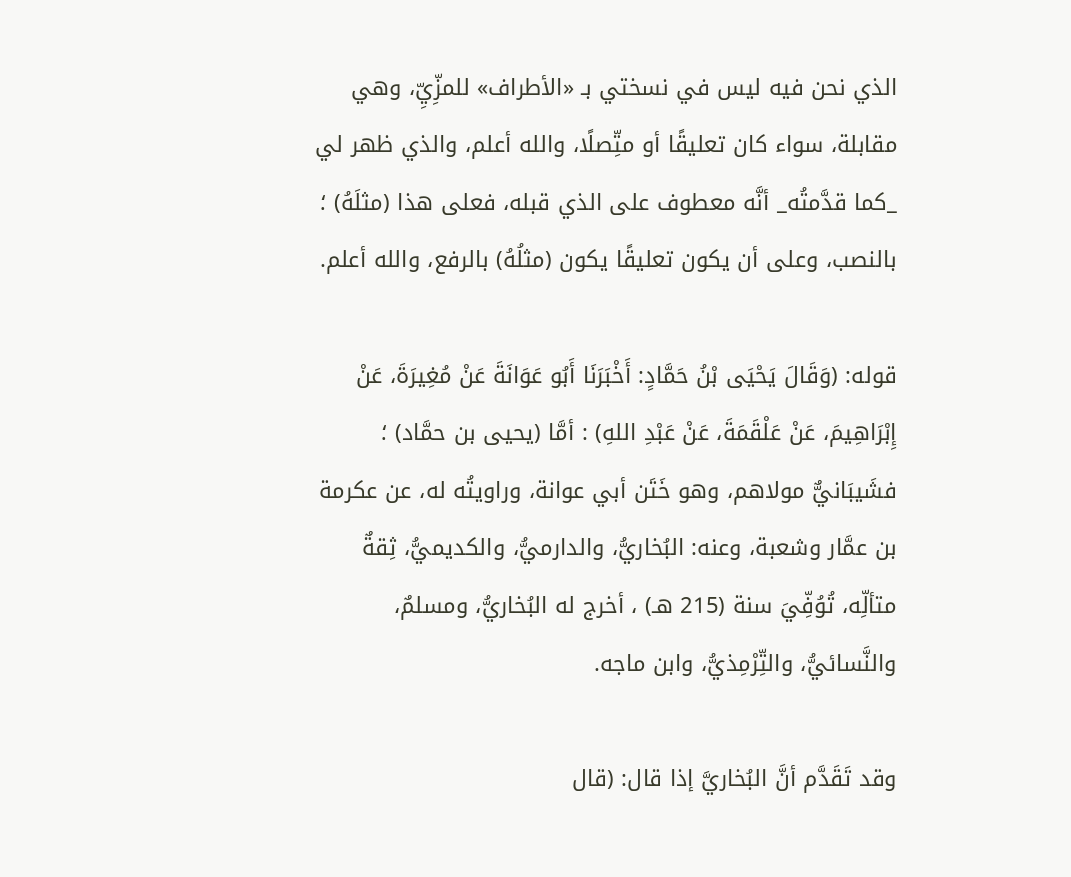الذي نحن فيه ليس في نسختي بـ «الأطراف» للمزِّيِّ، وهي مقابلة، سواء كان تعليقًا أو متِّصلًا، والله أعلم، والذي ظهر لي _كما قدَّمتُه_ أنَّه معطوف على الذي قبله، فعلى هذا (مثلَهُ) ؛ بالنصب، وعلى أن يكون تعليقًا يكون (مثلُهُ) بالرفع، والله أعلم.

قوله: (وَقَالَ يَحْيَى بْنُ حَمَّادٍ: أَخْبَرَنَا أَبُو عَوَانَةَ عَنْ مُغِيرَةَ، عَنْ إِبْرَاهِيمَ، عَنْ عَلْقَمَةَ، عَنْ عَبْدِ اللهِ) : أمَّا (يحيى بن حمَّاد) ؛ فشَيبَانيٌّ مولاهم، وهو خَتَن أبي عوانة، وراويتُه له، عن عكرمة بن عمَّار وشعبة، وعنه: البُخاريُّ، والدارميُّ، والكديميُّ، ثِقةٌ متألِّه، تُوُفِّيَ سنة (215 هـ) ، أخرج له البُخاريُّ، ومسلمٌ، والنَّسائيُّ، والتِّرْمِذيُّ، وابن ماجه.

وقد تَقَدَّم أنَّ البُخاريَّ إذا قال: (قال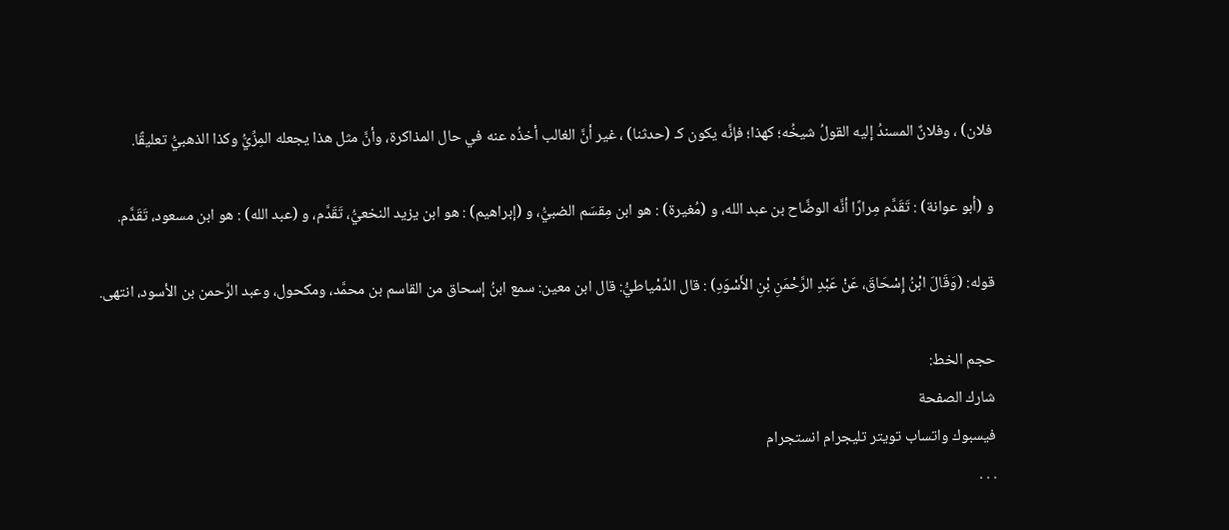فلان) ، وفلانٌ المسندُ إليه القولُ شيخُه؛ كهذا؛ فإنَّه يكون كـ (حدثنا) ، غير أنَّ الغالب أخذُه عنه في حال المذاكرة، وأنَّ مثل هذا يجعله المِزِّيُّ وكذا الذهبيُّ تعليقًا.

و (أبو عوانة) : تَقَدَّم مِرارًا أنَّه الوضَّاح بن عبد الله، و (مُغيرة) : هو ابن مِقسَم الضبيُّ، و (إبراهيم) : هو ابن يزيد النخعيُّ، تَقَدَّم، و (عبد الله) : هو ابن مسعود، تَقَدَّم.

قوله: (وَقَالَ ابْنُ إِسْحَاقَ، عَنْ عَبْدِ الرَّحْمَنِ بْنِ الأَسْوَدِ) : قال الدِّمْياطيُّ: قال ابن معين: سمع ابنُ إسحاق من القاسم بن محمَّد، ومكحول، وعبد الرَّحمن بن الأسود، انتهى.

حجم الخط:
شارك الصفحة
فيسبوك واتساب تويتر تليجرام انستجرام
. . .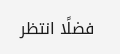فضلًا انتظر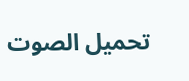تحميل الصوت